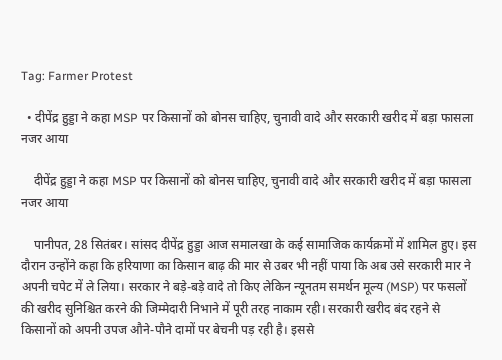Tag: Farmer Protest

  • दीपेंद्र हुड्डा ने कहा MSP पर किसानों को बोनस चाहिए, चुनावी वादे और सरकारी खरीद में बड़ा फासला नजर आया

    दीपेंद्र हुड्डा ने कहा MSP पर किसानों को बोनस चाहिए, चुनावी वादे और सरकारी खरीद में बड़ा फासला नजर आया

    पानीपत, 28 सितंबर। सांसद दीपेंद्र हुड्डा आज समालखा के कई सामाजिक कार्यक्रमों में शामिल हुए। इस दौरान उन्होंने कहा कि हरियाणा का किसान बाढ़ की मार से उबर भी नहीं पाया कि अब उसे सरकारी मार ने अपनी चपेट में ले लिया। सरकार ने बड़े-बड़े वादे तो किए लेकिन न्यूनतम समर्थन मूल्य (MSP) पर फसलों की खरीद सुनिश्चित करने की जिम्मेदारी निभाने में पूरी तरह नाकाम रही। सरकारी खरीद बंद रहने से किसानों को अपनी उपज औने-पौने दामों पर बेचनी पड़ रही है। इससे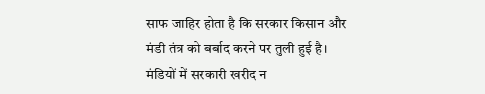साफ जाहिर होता है कि सरकार किसान और मंडी तंत्र को बर्बाद करने पर तुली हुई है। मंडियों में सरकारी खरीद न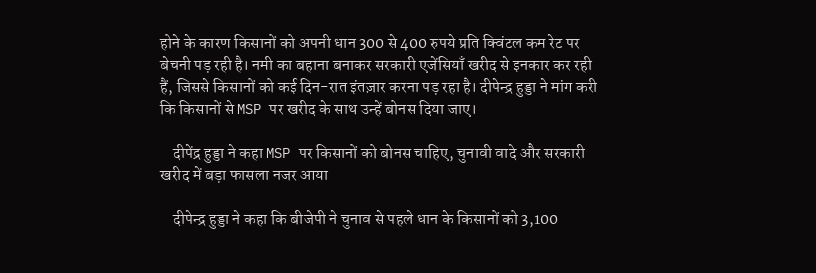होने के कारण किसानों को अपनी धान 300 से 400 रुपये प्रति क्विंटल कम रेट पर बेचनी पड़ रही है। नमी का बहाना बनाकर सरकारी एजेंसियाँ खरीद से इनकार कर रही हैं, जिससे किसानों को कई दिन-रात इंतज़ार करना पड़ रहा है। दीपेन्द्र हुड्डा ने मांग करी कि किसानों से MSP पर खरीद के साथ उन्हें बोनस दिया जाए।

    दीपेंद्र हुड्डा ने कहा MSP पर किसानों को बोनस चाहिए, चुनावी वादे और सरकारी खरीद में बड़ा फासला नजर आया

    दीपेन्द्र हुड्डा ने कहा कि बीजेपी ने चुनाव से पहले धान के किसानों को 3,100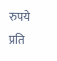रुपये प्रति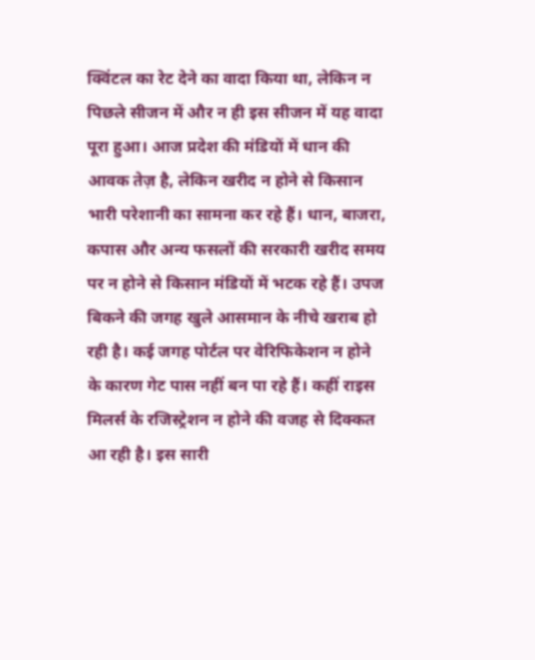क्विंटल का रेट देने का वादा किया था, लेकिन न पिछले सीजन में और न ही इस सीजन में यह वादा पूरा हुआ। आज प्रदेश की मंडियों में धान की आवक तेज़ है, लेकिन खरीद न होने से किसान भारी परेशानी का सामना कर रहे हैं। धान, बाजरा, कपास और अन्य फसलों की सरकारी खरीद समय पर न होने से किसान मंडियों में भटक रहे हैं। उपज बिकने की जगह खुले आसमान के नीचे खराब हो रही है। कई जगह पोर्टल पर वेरिफिकेशन न होने के कारण गेट पास नहीं बन पा रहे हैं। कहीं राइस मिलर्स के रजिस्ट्रेशन न होने की वजह से दिक्कत आ रही है। इस सारी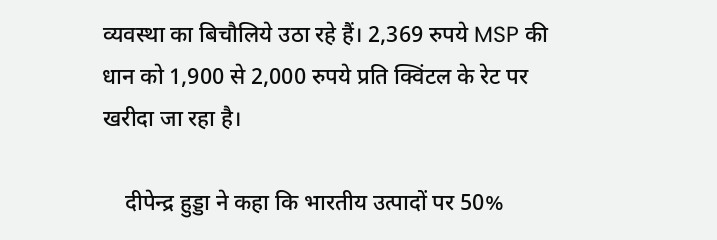व्यवस्था का बिचौलिये उठा रहे हैं। 2,369 रुपये MSP की धान को 1,900 से 2,000 रुपये प्रति क्विंटल के रेट पर खरीदा जा रहा है।

    दीपेन्द्र हुड्डा ने कहा कि भारतीय उत्पादों पर 50%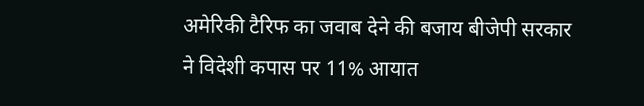अमेरिकी टैरिफ का जवाब देने की बजाय बीजेपी सरकार ने विदेशी कपास पर 11% आयात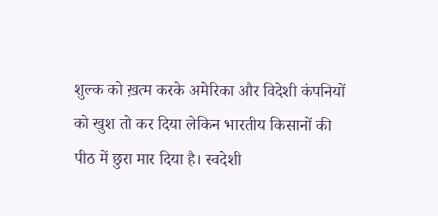शुल्क को ख़त्म करके अमेरिका और विदेशी कंपनियों को खुश तो कर दिया लेकिन भारतीय किसानों की पीठ में छुरा मार दिया है। स्वदेशी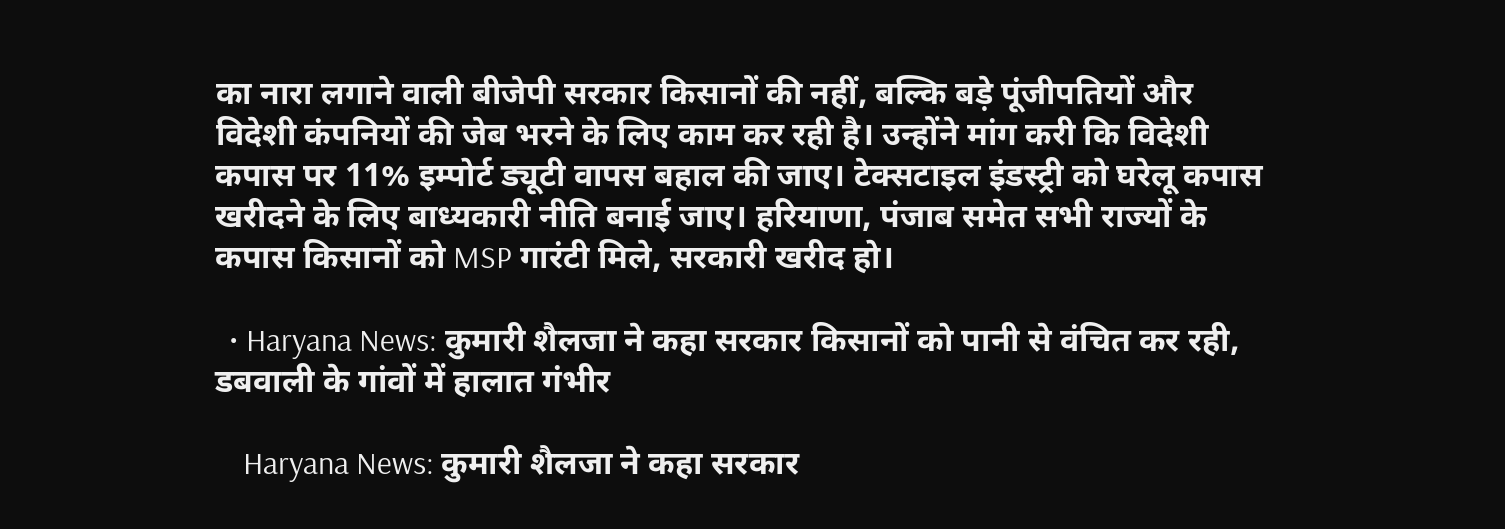का नारा लगाने वाली बीजेपी सरकार किसानों की नहीं, बल्कि बड़े पूंजीपतियों और विदेशी कंपनियों की जेब भरने के लिए काम कर रही है। उन्होंने मांग करी कि विदेशी कपास पर 11% इम्पोर्ट ड्यूटी वापस बहाल की जाए। टेक्सटाइल इंडस्ट्री को घरेलू कपास खरीदने के लिए बाध्यकारी नीति बनाई जाए। हरियाणा, पंजाब समेत सभी राज्यों के कपास किसानों को MSP गारंटी मिले, सरकारी खरीद हो।

  • Haryana News: कुमारी शैलजा ने कहा सरकार किसानों को पानी से वंचित कर रही, डबवाली के गांवों में हालात गंभीर

    Haryana News: कुमारी शैलजा ने कहा सरकार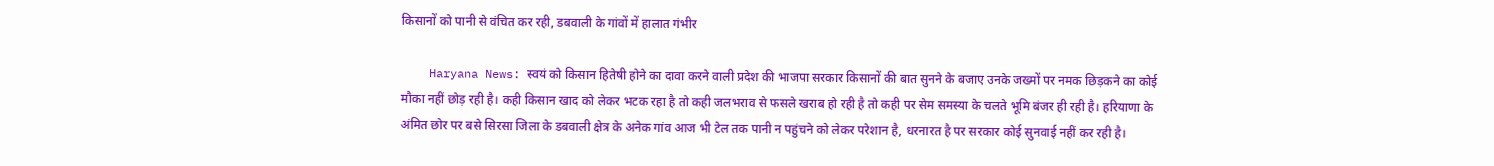किसानों को पानी से वंचित कर रही, डबवाली के गांवों में हालात गंभीर

    Haryana News: स्वयं को किसान हितेषी होने का दावा करने वाली प्रदेश की भाजपा सरकार किसानों की बात सुनने के बजाए उनके जख्मों पर नमक छिड़कने का कोई मौका नहीं छोड़ रही है। कही किसान खाद को लेकर भटक रहा है तो कही जलभराव से फसले खराब हो रही है तो कही पर सेम समस्या के चलते भूमि बंजर ही रही है। हरियाणा के अंमित छोर पर बसे सिरसा जिला के डबवाली क्षेत्र के अनेक गांव आज भी टेल तक पानी न पहुंचने को लेकर परेशान है, धरनारत है पर सरकार कोई सुनवाई नहीं कर रही है।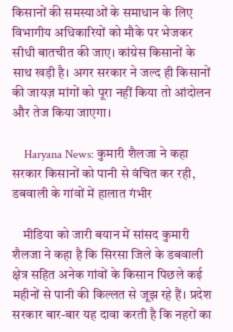किसानों की समस्याओं के समाधान के लिए विभागीय अधिकारियों को मौके पर भेजकर सीधी बातचीत की जाए। कांग्रेस किसानों के साथ खड़ी है। अगर सरकार ने जल्द ही किसानों की जायज़ मांगों को पूरा नहीं किया तो आंदोलन और तेज किया जाएगा।

    Haryana News: कुमारी शैलजा ने कहा सरकार किसानों को पानी से वंचित कर रही, डबवाली के गांवों में हालात गंभीर

    मीडिया को जारी बयान में सांसद कुमारी शैलजा ने कहा है कि सिरसा जिले के डबवाली क्षेत्र सहित अनेक गांवों के किसान पिछले कई महीनों से पानी की किल्लत से जूझ रहे हैं। प्रदेश सरकार बार-बार यह दावा करती है कि नहरों का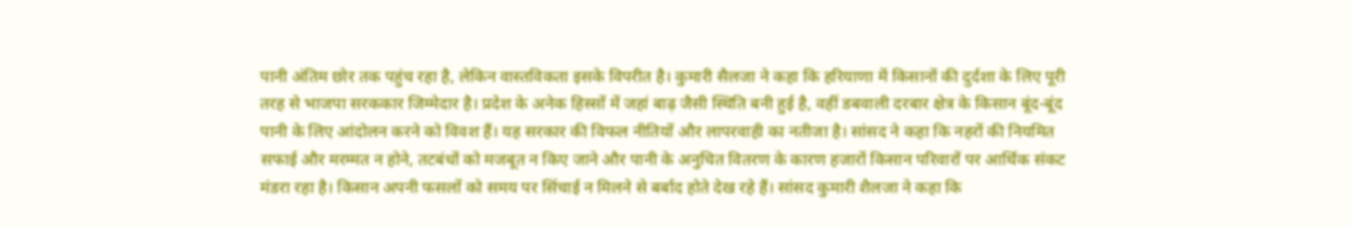पानी अंतिम छोर तक पहुंच रहा है, लेकिन वास्तविकता इसके विपरीत है। कुमारी सैलजा ने कहा कि हरियाणा में किसानों की दुर्दशा के लिए पूरी तरह से भाजपा सरककार जिम्मेदार है। प्रदेश के अनेक हिस्सों में जहां बाढ़ जैसी स्थिति बनी हुई है, वहीं डबवाली दरबार क्षेत्र के किसान बूंद-बूंद पानी के लिए आंदोलन करने को विवश हैं। यह सरकार की विफल नीतियों और लापरवाही का नतीजा है। सांसद ने कहा कि नहरों की नियमित सफाई और मरम्मत न होने, तटबंधों को मजबूत न किए जाने और पानी के अनुचित वितरण के कारण हजारों किसान परिवारों पर आर्थिक संकट मंडरा रहा है। किसान अपनी फसलों को समय पर सिंचाई न मिलने से बर्बाद होते देख रहे हैं। सांसद कुमारी शैलजा ने कहा कि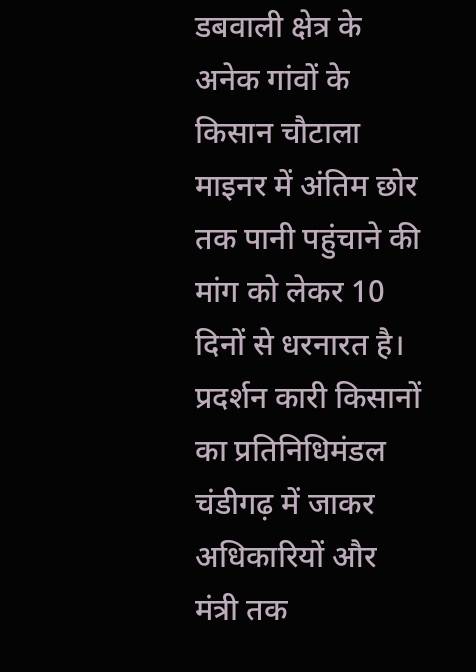डबवाली क्षेत्र के अनेक गांवों के किसान चौटाला माइनर में अंतिम छोर तक पानी पहुंचाने की मांग को लेकर 10 दिनों से धरनारत है। प्रदर्शन कारी किसानों का प्रतिनिधिमंडल चंडीगढ़ में जाकर अधिकारियों और मंत्री तक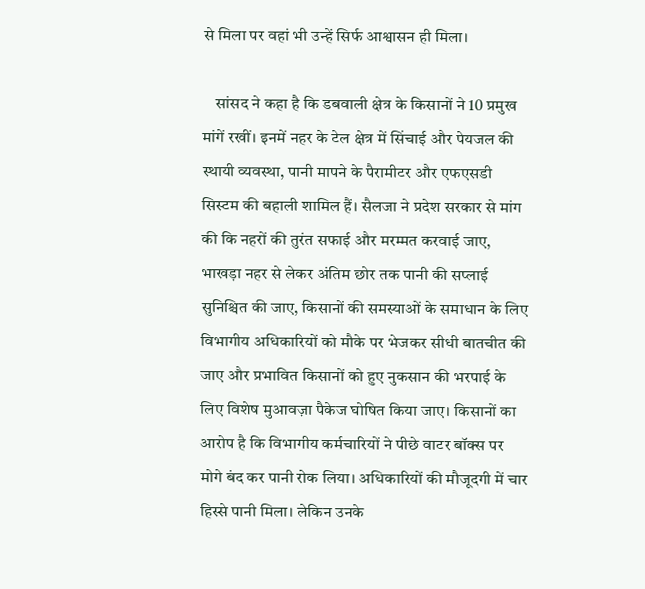से मिला पर वहां भी उन्हें सिर्फ आश्वासन ही मिला।

    सांसद ने कहा है कि डबवाली क्षेत्र के किसानों ने 10 प्रमुख मांगें रखीं। इनमें नहर के टेल क्षेत्र में सिंचाई और पेयजल की स्थायी व्यवस्था, पानी मापने के पैरामीटर और एफएसडी सिस्टम की बहाली शामिल हैं। सैलजा ने प्रदेश सरकार से मांग की कि नहरों की तुरंत सफाई और मरम्मत करवाई जाए, भाखड़ा नहर से लेकर अंतिम छोर तक पानी की सप्लाई सुनिश्चित की जाए, किसानों की समस्याओं के समाधान के लिए विभागीय अधिकारियों को मौके पर भेजकर सीधी बातचीत की जाए और प्रभावित किसानों को हुए नुकसान की भरपाई के लिए विशेष मुआवज़ा पैकेज घोषित किया जाए। किसानों का आरोप है कि विभागीय कर्मचारियों ने पीछे वाटर बॉक्स पर मोगे बंद कर पानी रोक लिया। अधिकारियों की मौजूदगी में चार हिस्से पानी मिला। लेकिन उनके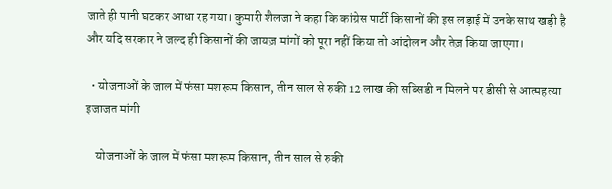जाते ही पानी घटकर आधा रह गया। कुमारी शैलजा ने कहा कि कांग्रेस पार्टी किसानों की इस लड़ाई में उनके साथ खड़ी है और यदि सरकार ने जल्द ही किसानों की जायज़ मांगों को पूरा नहीं किया तो आंदोलन और तेज़ किया जाएगा।

  • योजनाओं के जाल में फंसा मशरूम किसान, तीन साल से रुकी 12 लाख की सब्सिडी न मिलने पर डीसी से आत्महत्या इजाजत मांगी

    योजनाओं के जाल में फंसा मशरूम किसान, तीन साल से रुकी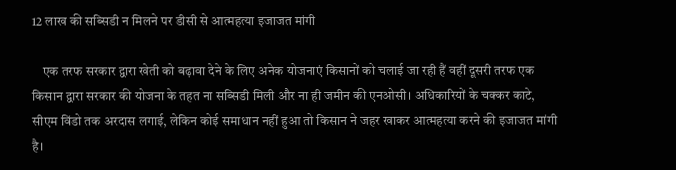12 लाख की सब्सिडी न मिलने पर डीसी से आत्महत्या इजाजत मांगी

    एक तरफ सरकार द्वारा खेती को बढ़ावा देने के लिए अनेक योजनाएं किसानों को चलाई जा रही हैं वहीं दूसरी तरफ एक किसान द्वारा सरकार की योजना के तहत ना सब्सिडी मिली और ना ही जमीन की एनओसी। अधिकारियों के चक्कर काटे, सीएम विंडो तक अरदास लगाई, लेकिन कोई समाधान नहीं हुआ तो किसान ने जहर खाकर आत्महत्या करने की इजाजत मांगी है।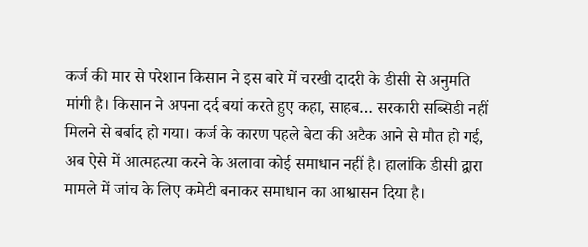कर्ज की मार से परेशान किसान ने इस बारे में चरखी दादरी के डीसी से अनुमति मांगी है। किसान ने अपना दर्द बयां करते हुए कहा, साहब… सरकारी सब्सिडी नहीं मिलने से बर्बाद हो गया। कर्ज के कारण पहले बेटा की अटैक आने से मौत हो गई, अब ऐसे में आत्महत्या करने के अलावा कोई समाधान नहीं है। हालांकि डीसी द्वारा मामले में जांच के लिए कमेटी बनाकर समाधान का आश्वासन दिया है।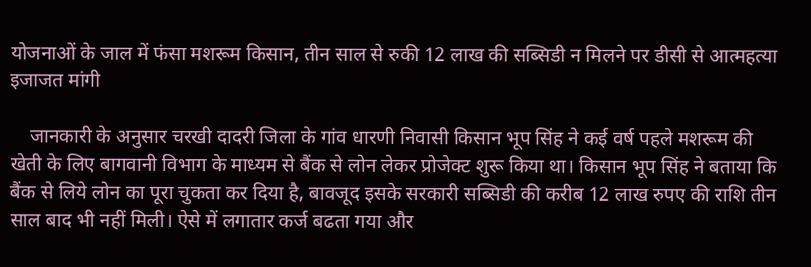योजनाओं के जाल में फंसा मशरूम किसान, तीन साल से रुकी 12 लाख की सब्सिडी न मिलने पर डीसी से आत्महत्या इजाजत मांगी

    जानकारी के अनुसार चरखी दादरी जिला के गांव धारणी निवासी किसान भूप सिंह ने कई वर्ष पहले मशरूम की खेती के लिए बागवानी विभाग के माध्यम से बैंक से लोन लेकर प्रोजेक्ट शुरू किया था। किसान भूप सिंह ने बताया कि बैंक से लिये लोन का पूरा चुकता कर दिया है, बावजूद इसके सरकारी सब्सिडी की करीब 12 लाख रुपए की राशि तीन साल बाद भी नहीं मिली। ऐसे में लगातार कर्ज बढता गया और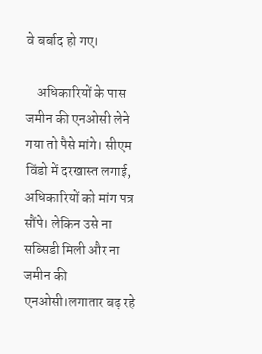वे बर्बाद हो गए।

    अधिकारियों के पास जमीन की एनओसी लेने गया तो पैसे मांगे। सीएम विंडो में दरखास्त लगाई, अधिकारियों को मांग पत्र सौंपे। लेकिन उसे ना सब्सिडी मिली और ना जमीन की एनओसी।लगातार बढ़ रहे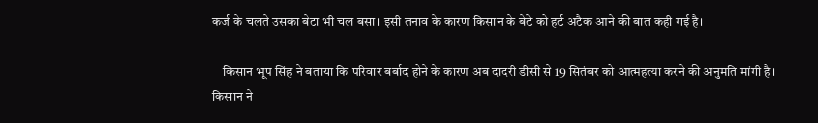कर्ज के चलते उसका बेटा भी चल बसा। इसी तनाव के कारण किसान के बेटे को हर्ट अटैक आने की बात कही गई है।

    किसान भूप सिंह ने बताया कि परिवार बर्बाद होने के कारण अब दादरी डीसी से 19 सितंबर को आत्महत्या करने की अनुमति मांगी है। किसान ने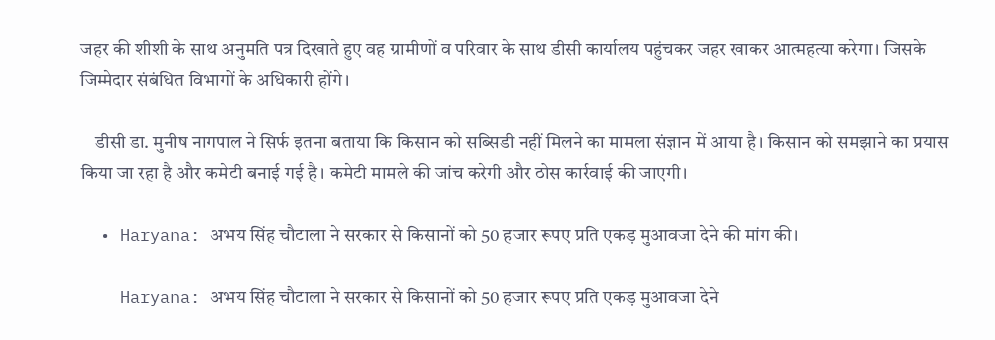जहर की शीशी के साथ अनुमति पत्र दिखाते हुए वह ग्रामीणों व परिवार के साथ डीसी कार्यालय पहुंचकर जहर खाकर आत्महत्या करेगा। जिसके जिम्मेदार संबंधित विभागों के अधिकारी होंगे।

    डीसी डा. मुनीष नागपाल ने सिर्फ इतना बताया कि किसान को सब्सिडी नहीं मिलने का मामला संज्ञान में आया है। किसान को समझाने का प्रयास किया जा रहा है और कमेटी बनाई गई है। कमेटी मामले की जांच करेगी और ठोस कार्रवाई की जाएगी।

  • Haryana: अभय सिंह चौटाला ने सरकार से किसानों को 50 हजार रूपए प्रति एकड़ मुआवजा देने की मांग की।

    Haryana: अभय सिंह चौटाला ने सरकार से किसानों को 50 हजार रूपए प्रति एकड़ मुआवजा देने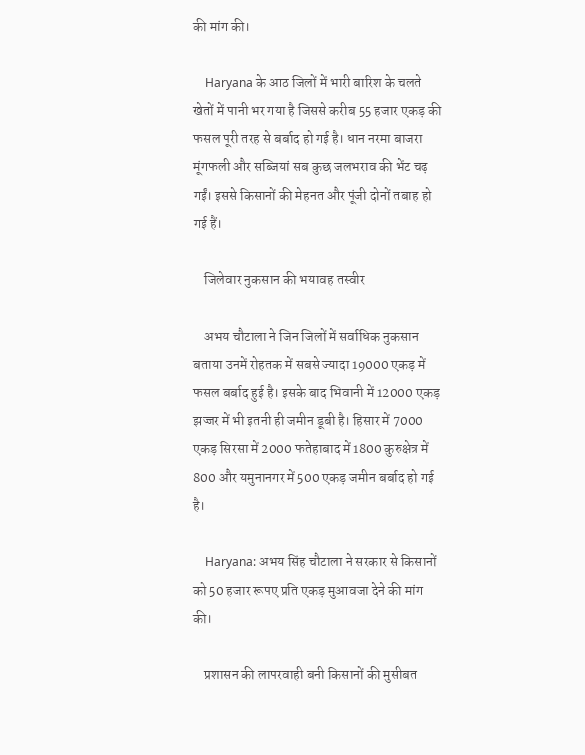की मांग की।

    Haryana के आठ जिलों में भारी बारिश के चलते खेतों में पानी भर गया है जिससे करीब 55 हजार एकड़ की फसल पूरी तरह से बर्बाद हो गई है। धान नरमा बाजरा मूंगफली और सब्जियां सब कुछ जलभराव की भेंट चढ़ गईं। इससे किसानों की मेहनत और पूंजी दोनों तबाह हो गई हैं।

    जिलेवार नुकसान की भयावह तस्वीर

    अभय चौटाला ने जिन जिलों में सर्वाधिक नुकसान बताया उनमें रोहतक में सबसे ज्यादा 19000 एकड़ में फसल बर्बाद हुई है। इसके बाद भिवानी में 12000 एकड़ झज्जर में भी इतनी ही जमीन डूबी है। हिसार में 7000 एकड़ सिरसा में 2000 फतेहाबाद में 1800 कुरुक्षेत्र में 800 और यमुनानगर में 500 एकड़ जमीन बर्बाद हो गई है।

    Haryana: अभय सिंह चौटाला ने सरकार से किसानों को 50 हजार रूपए प्रति एकड़ मुआवजा देने की मांग की।

    प्रशासन की लापरवाही बनी किसानों की मुसीबत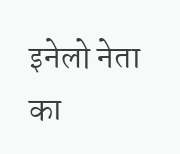इनेलो नेता का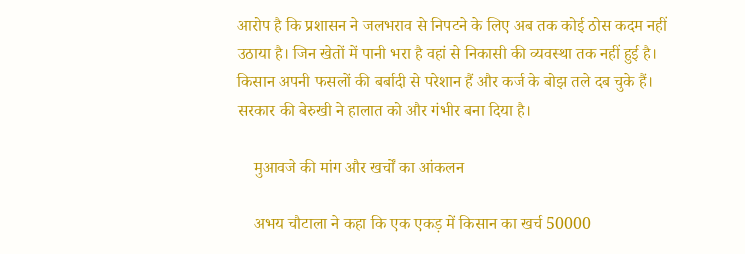आरोप है कि प्रशासन ने जलभराव से निपटने के लिए अब तक कोई ठोस कदम नहीं उठाया है। जिन खेतों में पानी भरा है वहां से निकासी की व्यवस्था तक नहीं हुई है। किसान अपनी फसलों की बर्बादी से परेशान हैं और कर्ज के बोझ तले दब चुके हैं। सरकार की बेरुखी ने हालात को और गंभीर बना दिया है।

    मुआवजे की मांग और खर्चों का आंकलन

    अभय चौटाला ने कहा कि एक एकड़ में किसान का खर्च 50000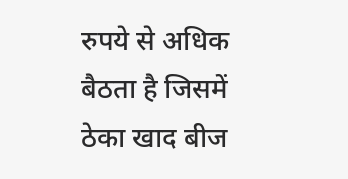रुपये से अधिक बैठता है जिसमें ठेका खाद बीज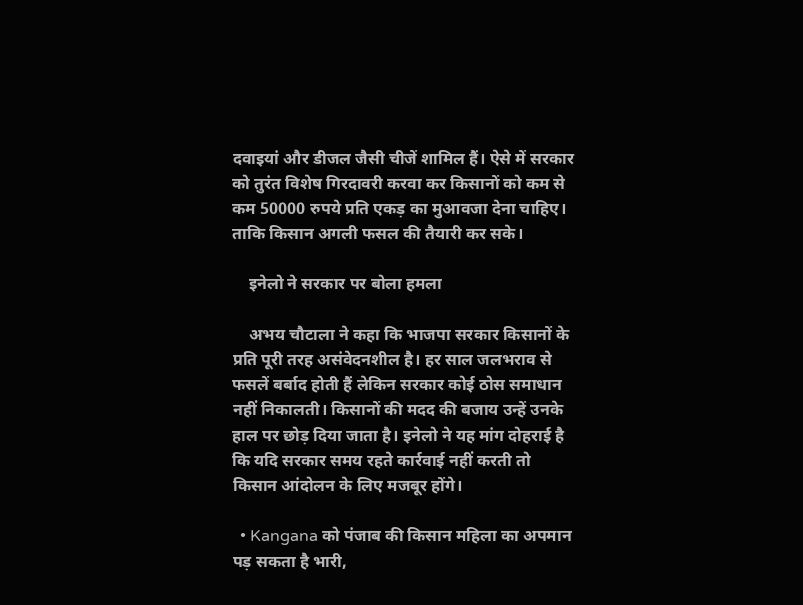दवाइयां और डीजल जैसी चीजें शामिल हैं। ऐसे में सरकार को तुरंत विशेष गिरदावरी करवा कर किसानों को कम से कम 50000 रुपये प्रति एकड़ का मुआवजा देना चाहिए। ताकि किसान अगली फसल की तैयारी कर सके।

    इनेलो ने सरकार पर बोला हमला

    अभय चौटाला ने कहा कि भाजपा सरकार किसानों के प्रति पूरी तरह असंवेदनशील है। हर साल जलभराव से फसलें बर्बाद होती हैं लेकिन सरकार कोई ठोस समाधान नहीं निकालती। किसानों की मदद की बजाय उन्हें उनके हाल पर छोड़ दिया जाता है। इनेलो ने यह मांग दोहराई है कि यदि सरकार समय रहते कार्रवाई नहीं करती तो किसान आंदोलन के लिए मजबूर होंगे।

  • Kangana को पंजाब की किसान महिला का अपमान पड़ सकता है भारी,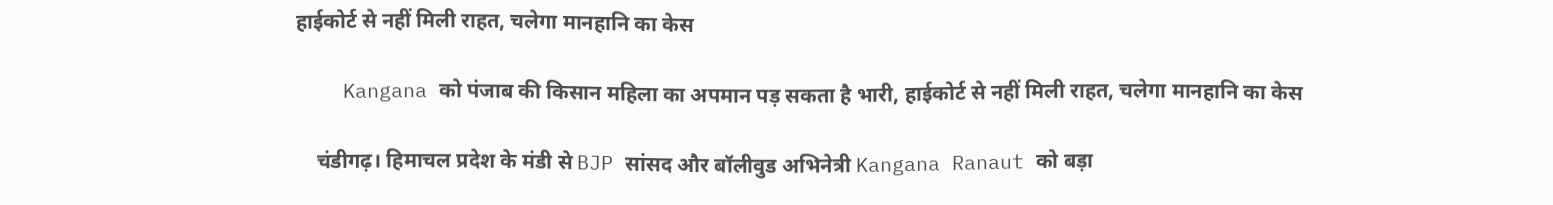हाईकोर्ट से नहीं मिली राहत, चलेगा मानहानि का केस

    Kangana को पंजाब की किसान महिला का अपमान पड़ सकता है भारी, हाईकोर्ट से नहीं मिली राहत, चलेगा मानहानि का केस

    चंडीगढ़। हिमाचल प्रदेश के मंडी से BJP सांसद और बॉलीवुड अभिनेत्री Kangana Ranaut को बड़ा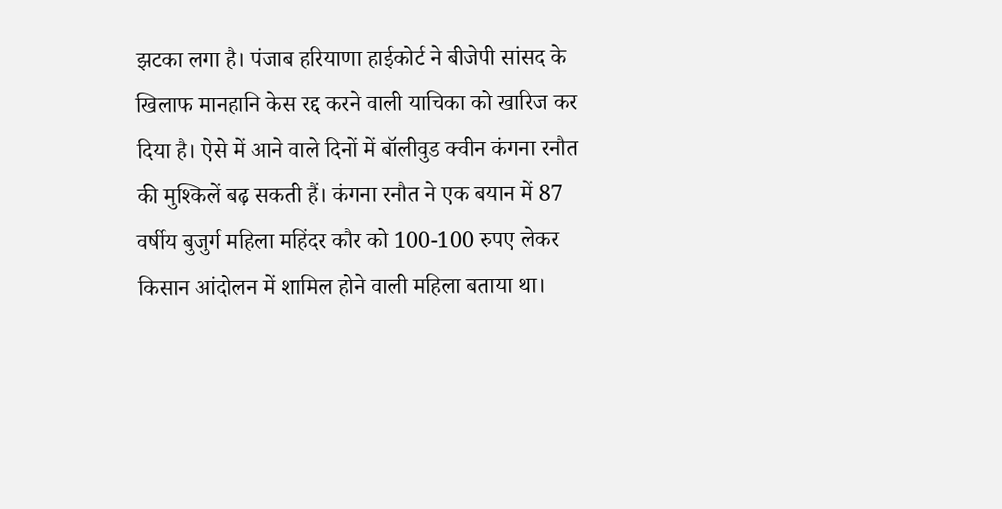झटका लगा है। पंजाब हरियाणा हाईकोर्ट ने बीजेपी सांसद के खिलाफ मानहानि केस रद्द करने वाली याचिका को खारिज कर दिया है। ऐसे में आने वाले दिनों में बॉलीवुड क्वीन कंगना रनौत की मुश्किलें बढ़ सकती हैं। कंगना रनौत ने एक बयान में 87 वर्षीय बुजुर्ग महिला महिंदर कौर को 100-100 रुपए लेकर किसान आंदोलन में शामिल होने वाली महिला बताया था।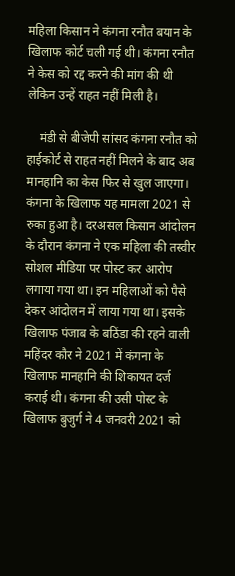महिला किसान ने कंगना रनौत बयान के खिलाफ कोर्ट चली गई थी। कंगना रनौत ने केस को रद्द करने की मांग की थी लेकिन उन्हें राहत नहीं मिली है।

    मंडी से बीजेपी सांसद कंगना रनौत को हाईकोर्ट से राहत नहीं मिलने के बाद अब मानहानि का केस फिर से खुल जाएगा। कंगना के खिलाफ यह मामला 2021 से रुका हुआ है। दरअसल किसान आंदोलन के दौरान कंगना ने एक महिला की तस्वीर सोशल मीडिया पर पोस्ट कर आरोप लगाया गया था। इन महिलाओं को पैसे देकर आंदोलन में लाया गया था। इसके खिलाफ पंजाब के बठिंडा की रहने वाली महिंदर कौर ने 2021 में कंगना के खिलाफ मानहानि की शिकायत दर्ज कराई थी। कंगना की उसी पोस्ट के खिलाफ बुजुर्ग ने 4 जनवरी 2021 को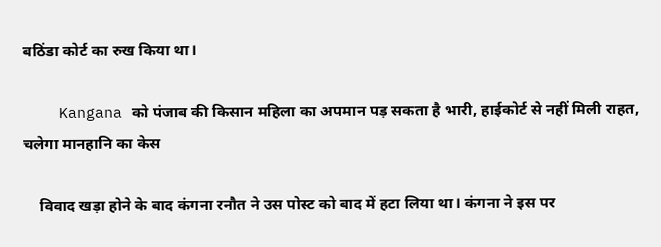बठिंडा कोर्ट का रुख किया था।

    Kangana को पंजाब की किसान महिला का अपमान पड़ सकता है भारी, हाईकोर्ट से नहीं मिली राहत, चलेगा मानहानि का केस

    विवाद खड़ा होने के बाद कंगना रनौत ने उस पोस्ट को बाद में हटा लिया था। कंगना ने इस पर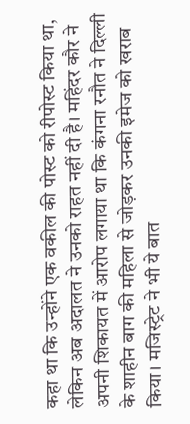कहा था कि उन्होंने एक वकील की पोस्ट को रीपोस्ट किया था, लेकिन अब अदालत ने उनको राहत नहीं दी है। महिंदर कौर ने अपनी शिकायत में आरोप लगाया था कि कंगना रनौत ने दिल्ली के शाहीन बाग की महिला से जोड़कर उनकी इमेज को खराब किया। मजिस्ट्रेट ने भी ये बात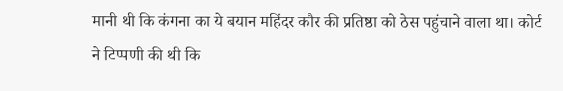मानी थी कि कंगना का ये बयान महिंदर कौर की प्रतिष्ठा को ठेस पहुंचाने वाला था। कोर्ट ने टिप्पणी की थी कि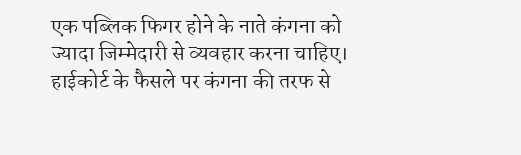एक पब्लिक फिगर होने के नाते कंगना को ज्यादा जिम्मेदारी से व्यवहार करना चाहिए। हाईकोर्ट के फैसले पर कंगना की तरफ से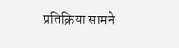प्रतिक्रिया सामने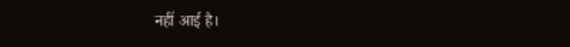नहीं आई है।